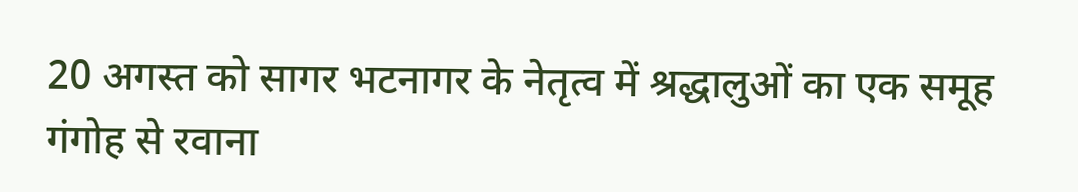20 अगस्त को सागर भटनागर के नेतृत्व में श्रद्धालुओं का एक समूह गंगोह से रवाना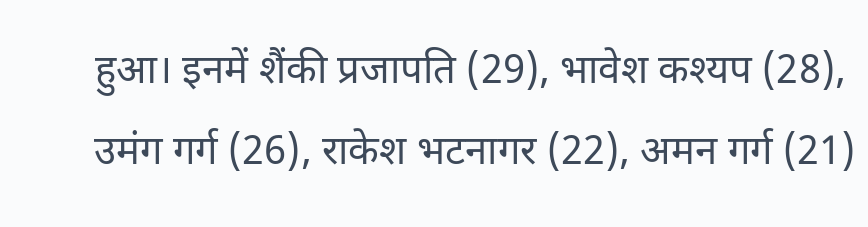हुआ। इनमें शैंकी प्रजापति (29), भावेश कश्यप (28), उमंग गर्ग (26), राकेश भटनागर (22), अमन गर्ग (21)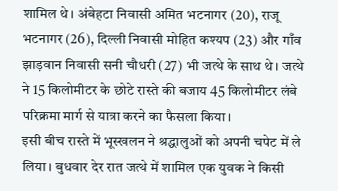शामिल थे। अंबेहटा निवासी अमित भटनागर (20), राजू भटनागर (26), दिल्ली निवासी मोहित कश्यप (23) और गाँव झाड़वान निवासी सनी चौधरी (27) भी जत्थे के साथ थे। जत्थे ने 15 किलोमीटर के छोटे रास्ते की बजाय 45 किलोमीटर लंबे परिक्रमा मार्ग से यात्रा करने का फैसला किया।
इसी बीच रास्ते में भूस्खलन ने श्रद्धालुओं को अपनी चपेट में ले लिया। बुधवार देर रात जत्थे में शामिल एक युवक ने किसी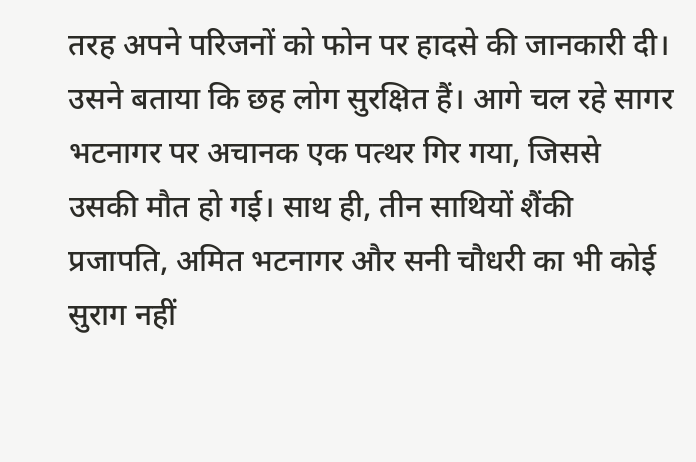तरह अपने परिजनों को फोन पर हादसे की जानकारी दी। उसने बताया कि छह लोग सुरक्षित हैं। आगे चल रहे सागर भटनागर पर अचानक एक पत्थर गिर गया, जिससे उसकी मौत हो गई। साथ ही, तीन साथियों शैंकी प्रजापति, अमित भटनागर और सनी चौधरी का भी कोई सुराग नहीं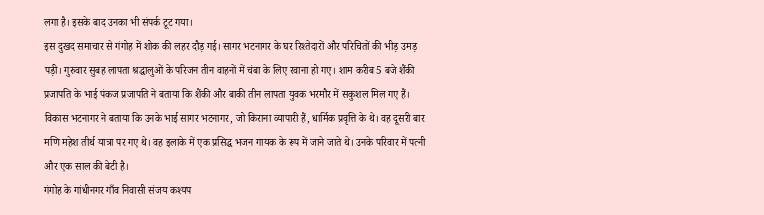लगा है। इसके बाद उनका भी संपर्क टूट गया।
इस दुखद समाचार से गंगोह में शोक की लहर दौड़ गई। सागर भटनागर के घर रिश्तेदारों और परिचितों की भीड़ उमड़ पड़ी। गुरुवार सुबह लापता श्रद्धालुओं के परिजन तीन वाहनों में चंबा के लिए रवाना हो गए। शाम करीब 5 बजे शैंकी प्रजापति के भाई पंकज प्रजापति ने बताया कि शैंकी और बाकी तीन लापता युवक भरमौर में सकुशल मिल गए हैं। विकास भटनागर ने बताया कि उनके भाई सागर भटनागर, जो किराना व्यापारी हैं, धार्मिक प्रवृत्ति के थे। वह दूसरी बार मणि महेश तीर्थ यात्रा पर गए थे। वह इलाके में एक प्रसिद्ध भजन गायक के रूप में जाने जाते थे। उनके परिवार में पत्नी और एक साल की बेटी है।
गंगोह के गांधीनगर गाँव निवासी संजय कश्यप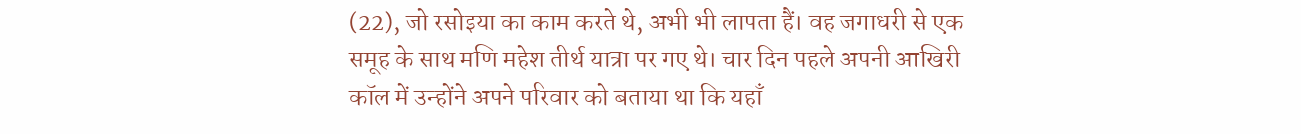(22), जो रसोइया का काम करते थे, अभी भी लापता हैं। वह जगाधरी से एक समूह के साथ मणि महेश तीर्थ यात्रा पर गए थे। चार दिन पहले अपनी आखिरी कॉल में उन्होंने अपने परिवार को बताया था कि यहाँ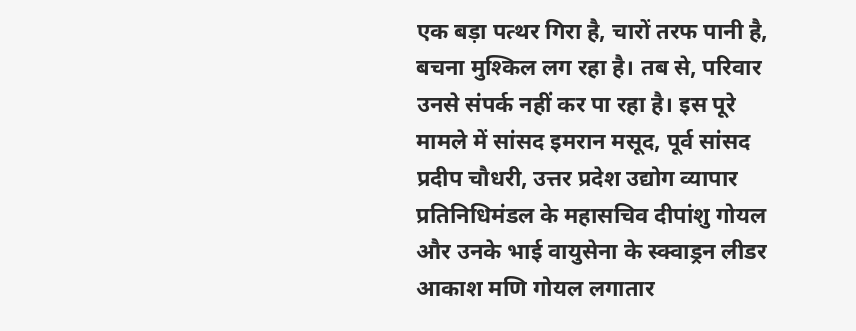एक बड़ा पत्थर गिरा है, चारों तरफ पानी है, बचना मुश्किल लग रहा है। तब से, परिवार उनसे संपर्क नहीं कर पा रहा है। इस पूरे मामले में सांसद इमरान मसूद, पूर्व सांसद प्रदीप चौधरी, उत्तर प्रदेश उद्योग व्यापार प्रतिनिधिमंडल के महासचिव दीपांशु गोयल और उनके भाई वायुसेना के स्क्वाड्रन लीडर आकाश मणि गोयल लगातार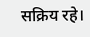सक्रिय रहे।